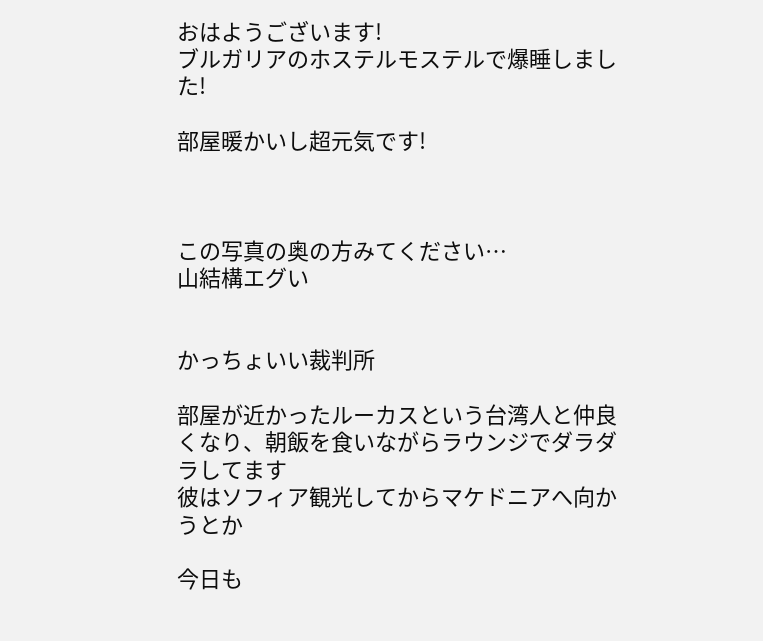おはようございます!
ブルガリアのホステルモステルで爆睡しました!

部屋暖かいし超元気です!



この写真の奥の方みてください…
山結構エグい


かっちょいい裁判所

部屋が近かったルーカスという台湾人と仲良くなり、朝飯を食いながらラウンジでダラダラしてます
彼はソフィア観光してからマケドニアへ向かうとか

今日も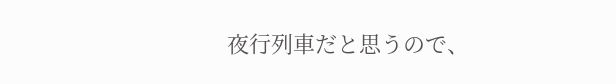夜行列車だと思うので、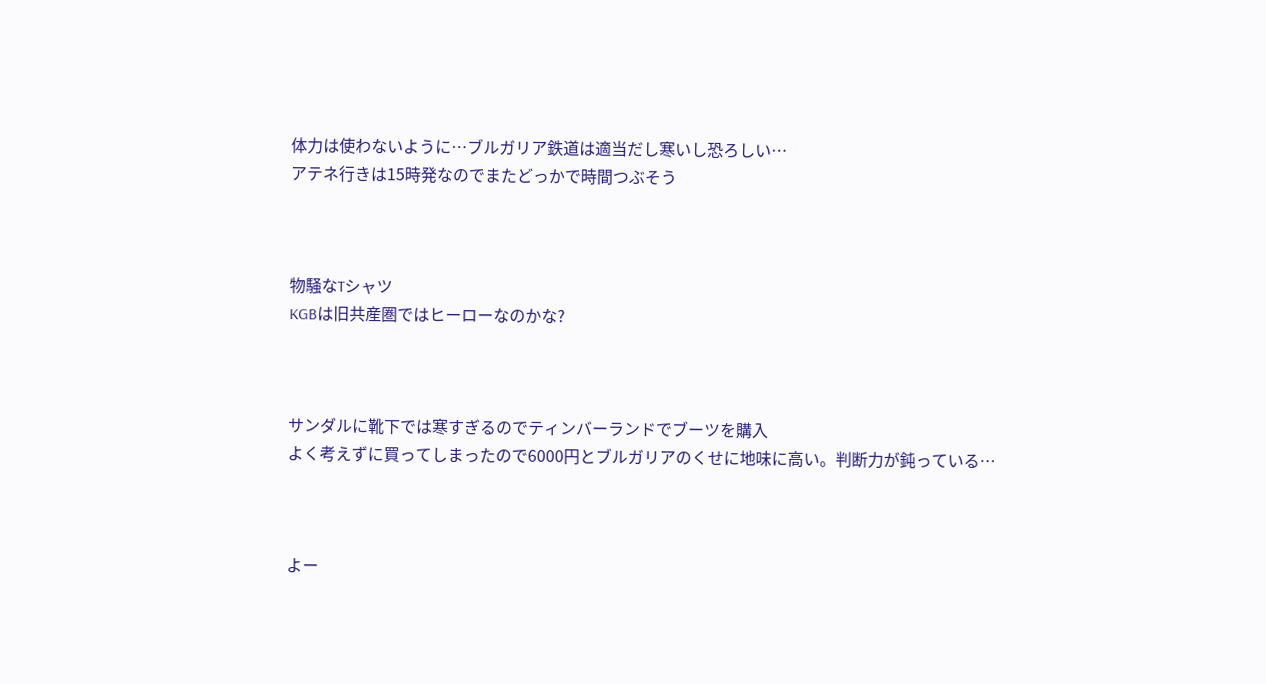体力は使わないように…ブルガリア鉄道は適当だし寒いし恐ろしい…
アテネ行きは15時発なのでまたどっかで時間つぶそう



物騒なTシャツ
KGBは旧共産圏ではヒーローなのかな?



サンダルに靴下では寒すぎるのでティンバーランドでブーツを購入
よく考えずに買ってしまったので6000円とブルガリアのくせに地味に高い。判断力が鈍っている…



よー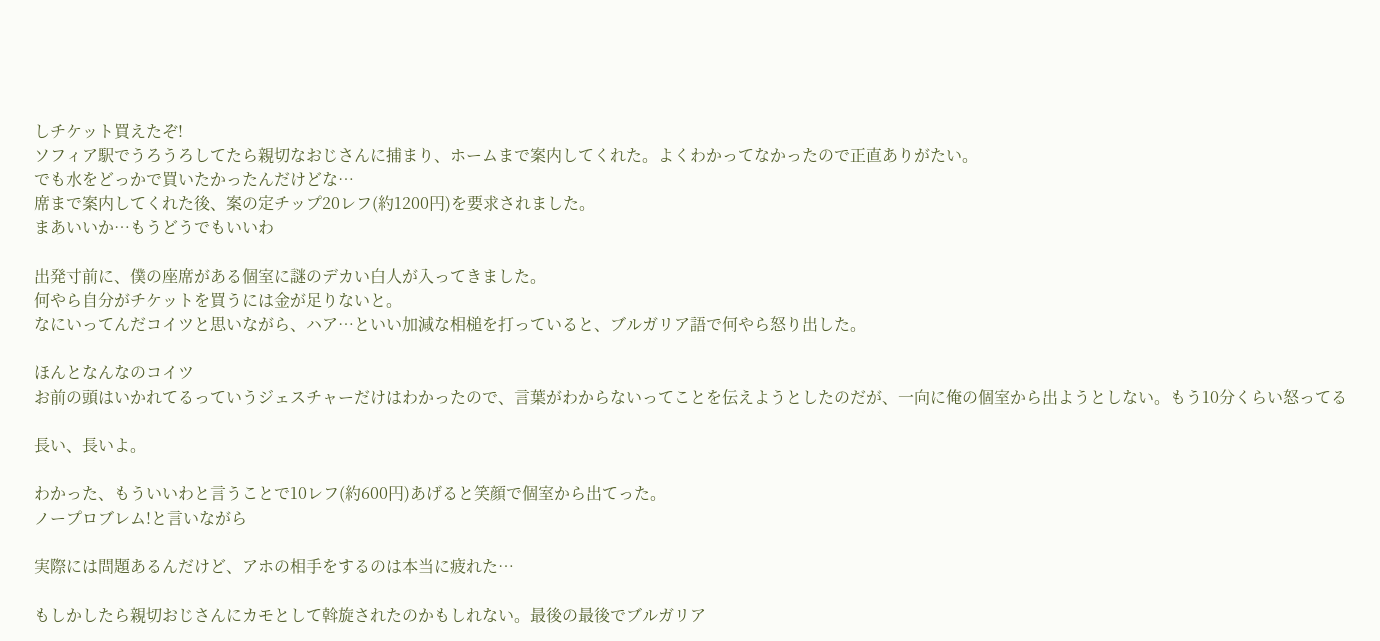しチケット買えたぞ!
ソフィア駅でうろうろしてたら親切なおじさんに捕まり、ホームまで案内してくれた。よくわかってなかったので正直ありがたい。
でも水をどっかで買いたかったんだけどな…
席まで案内してくれた後、案の定チップ20レフ(約1200円)を要求されました。
まあいいか…もうどうでもいいわ

出発寸前に、僕の座席がある個室に謎のデカい白人が入ってきました。
何やら自分がチケットを買うには金が足りないと。
なにいってんだコイツと思いながら、ハア…といい加減な相槌を打っていると、ブルガリア語で何やら怒り出した。

ほんとなんなのコイツ
お前の頭はいかれてるっていうジェスチャーだけはわかったので、言葉がわからないってことを伝えようとしたのだが、一向に俺の個室から出ようとしない。もう10分くらい怒ってる

長い、長いよ。

わかった、もういいわと言うことで10レフ(約600円)あげると笑顔で個室から出てった。
ノープロブレム!と言いながら

実際には問題あるんだけど、アホの相手をするのは本当に疲れた…

もしかしたら親切おじさんにカモとして斡旋されたのかもしれない。最後の最後でブルガリア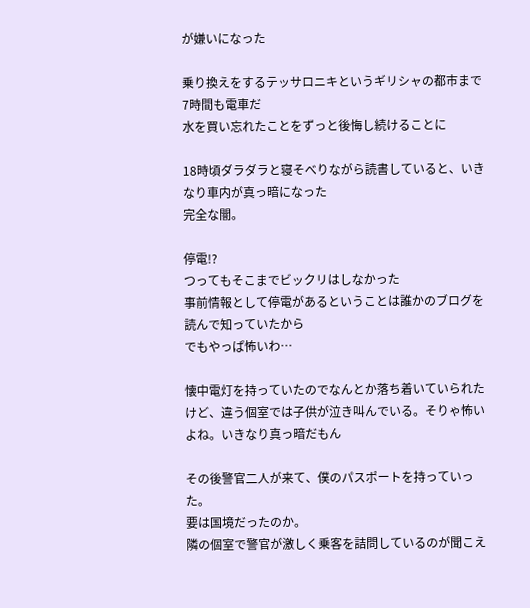が嫌いになった

乗り換えをするテッサロニキというギリシャの都市まで7時間も電車だ
水を買い忘れたことをずっと後悔し続けることに

18時頃ダラダラと寝そべりながら読書していると、いきなり車内が真っ暗になった
完全な闇。

停電!?
つってもそこまでビックリはしなかった
事前情報として停電があるということは誰かのブログを読んで知っていたから
でもやっぱ怖いわ…

懐中電灯を持っていたのでなんとか落ち着いていられたけど、違う個室では子供が泣き叫んでいる。そりゃ怖いよね。いきなり真っ暗だもん

その後警官二人が来て、僕のパスポートを持っていった。
要は国境だったのか。
隣の個室で警官が激しく乗客を詰問しているのが聞こえ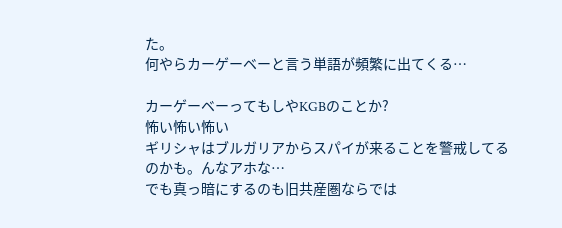た。
何やらカーゲーベーと言う単語が頻繁に出てくる…

カーゲーベーってもしやKGBのことか?
怖い怖い怖い
ギリシャはブルガリアからスパイが来ることを警戒してるのかも。んなアホな…
でも真っ暗にするのも旧共産圏ならでは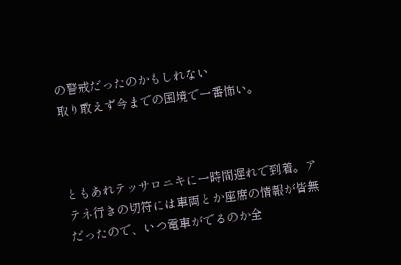の警戒だったのかもしれない
取り敢えず今までの国境で一番怖い。



ともあれテッサロニキに一時間遅れで到着。アテネ行きの切符には車両とか座席の情報が皆無だったので、いつ電車がでるのか全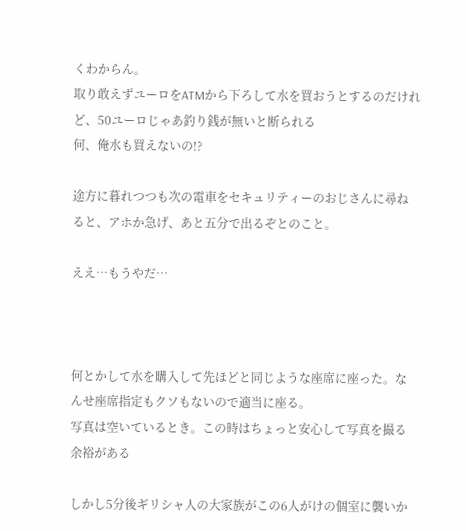くわからん。
取り敢えずユーロをATMから下ろして水を買おうとするのだけれど、50ユーロじゃあ釣り銭が無いと断られる
何、俺水も買えないの!?

途方に暮れつつも次の電車をセキュリティーのおじさんに尋ねると、アホか急げ、あと五分で出るぞとのこと。

ええ…もうやだ…



何とかして水を購入して先ほどと同じような座席に座った。なんせ座席指定もクソもないので適当に座る。
写真は空いているとき。この時はちょっと安心して写真を撮る余裕がある

しかし5分後ギリシャ人の大家族がこの6人がけの個室に襲いか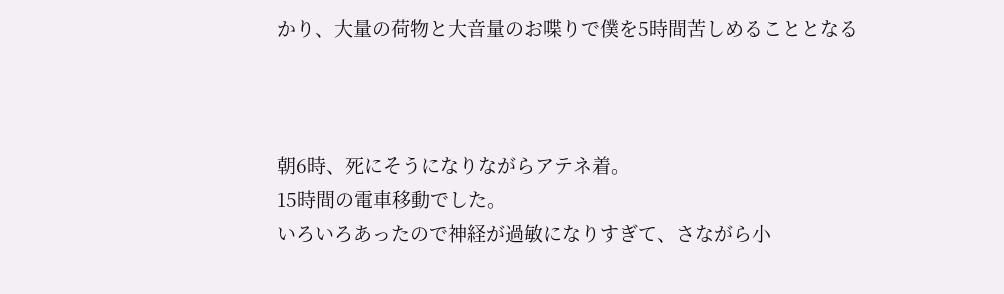かり、大量の荷物と大音量のお喋りで僕を5時間苦しめることとなる



朝6時、死にそうになりながらアテネ着。
15時間の電車移動でした。
いろいろあったので神経が過敏になりすぎて、さながら小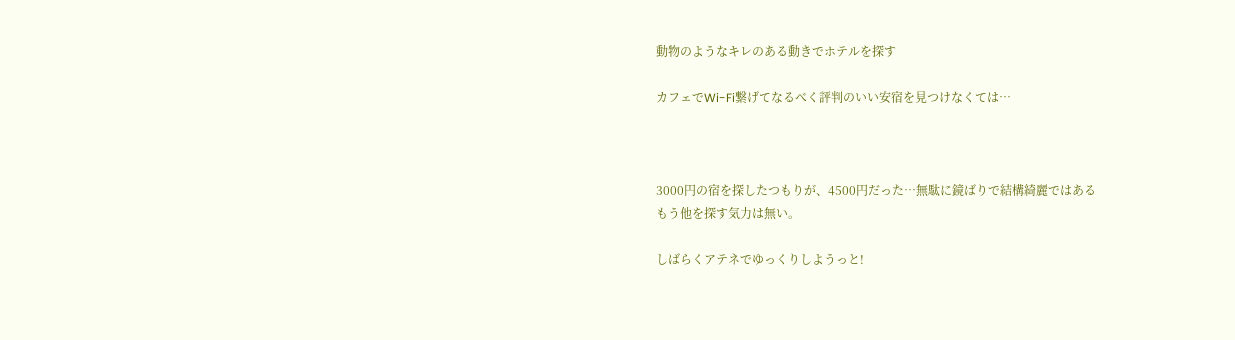動物のようなキレのある動きでホテルを探す

カフェでWi-Fi繋げてなるべく評判のいい安宿を見つけなくては…



3000円の宿を探したつもりが、4500円だった…無駄に鏡ばりで結構綺麗ではある
もう他を探す気力は無い。

しばらくアテネでゆっくりしようっと!